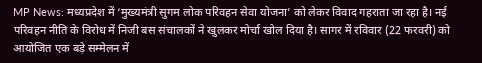MP News: मध्यप्रदेश में ‘मुख्यमंत्री सुगम लोक परिवहन सेवा योजना’ को लेकर विवाद गहराता जा रहा है। नई परिवहन नीति के विरोध में निजी बस संचालकों ने खुलकर मोर्चा खोल दिया है। सागर में रविवार (22 फरवरी) को आयोजित एक बड़े सम्मेलन में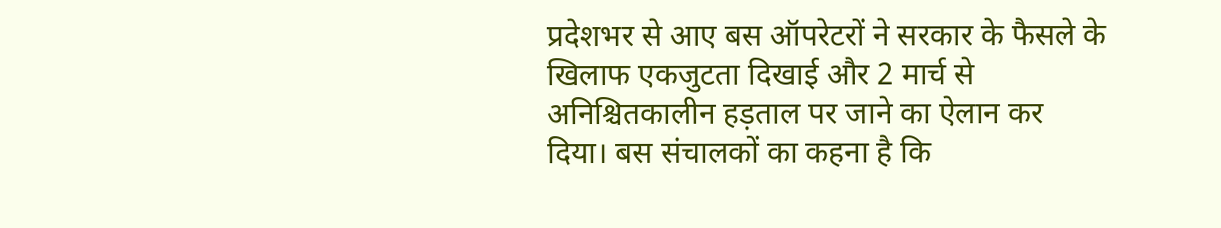प्रदेशभर से आए बस ऑपरेटरों ने सरकार के फैसले के खिलाफ एकजुटता दिखाई और 2 मार्च से अनिश्चितकालीन हड़ताल पर जाने का ऐलान कर दिया। बस संचालकों का कहना है कि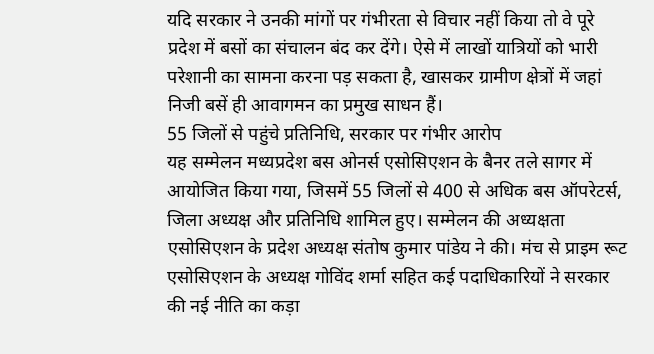यदि सरकार ने उनकी मांगों पर गंभीरता से विचार नहीं किया तो वे पूरे प्रदेश में बसों का संचालन बंद कर देंगे। ऐसे में लाखों यात्रियों को भारी परेशानी का सामना करना पड़ सकता है, खासकर ग्रामीण क्षेत्रों में जहां निजी बसें ही आवागमन का प्रमुख साधन हैं।
55 जिलों से पहुंचे प्रतिनिधि, सरकार पर गंभीर आरोप
यह सम्मेलन मध्यप्रदेश बस ओनर्स एसोसिएशन के बैनर तले सागर में आयोजित किया गया, जिसमें 55 जिलों से 400 से अधिक बस ऑपरेटर्स, जिला अध्यक्ष और प्रतिनिधि शामिल हुए। सम्मेलन की अध्यक्षता एसोसिएशन के प्रदेश अध्यक्ष संतोष कुमार पांडेय ने की। मंच से प्राइम रूट एसोसिएशन के अध्यक्ष गोविंद शर्मा सहित कई पदाधिकारियों ने सरकार की नई नीति का कड़ा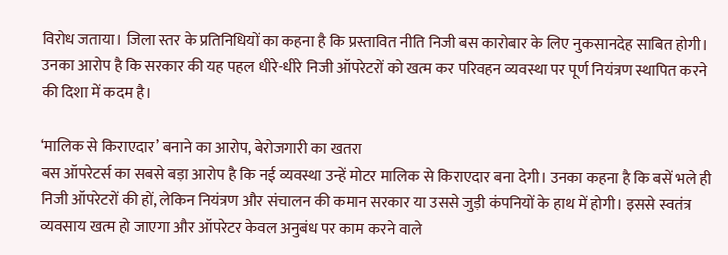विरोध जताया। जिला स्तर के प्रतिनिधियों का कहना है कि प्रस्तावित नीति निजी बस कारोबार के लिए नुकसानदेह साबित होगी। उनका आरोप है कि सरकार की यह पहल धीरे-धीरे निजी ऑपरेटरों को खत्म कर परिवहन व्यवस्था पर पूर्ण नियंत्रण स्थापित करने की दिशा में कदम है।

‘मालिक से किराएदार’ बनाने का आरोप, बेरोजगारी का खतरा
बस ऑपरेटर्स का सबसे बड़ा आरोप है कि नई व्यवस्था उन्हें मोटर मालिक से किराएदार बना देगी। उनका कहना है कि बसें भले ही निजी ऑपरेटरों की हों, लेकिन नियंत्रण और संचालन की कमान सरकार या उससे जुड़ी कंपनियों के हाथ में होगी। इससे स्वतंत्र व्यवसाय खत्म हो जाएगा और ऑपरेटर केवल अनुबंध पर काम करने वाले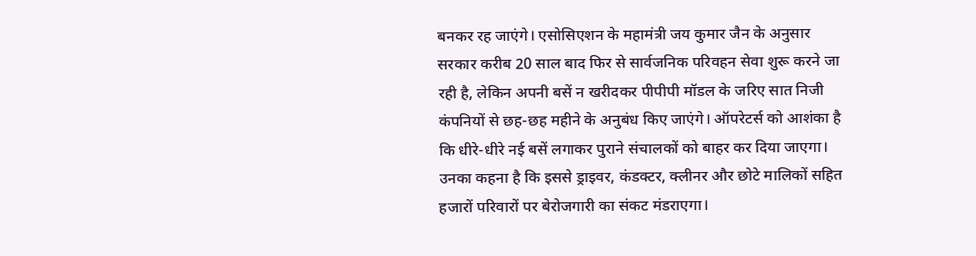बनकर रह जाएंगे। एसोसिएशन के महामंत्री जय कुमार जैन के अनुसार सरकार करीब 20 साल बाद फिर से सार्वजनिक परिवहन सेवा शुरू करने जा रही है, लेकिन अपनी बसें न खरीदकर पीपीपी मॉडल के जरिए सात निजी कंपनियों से छह-छह महीने के अनुबंध किए जाएंगे। ऑपरेटर्स को आशंका है कि धीरे-धीरे नई बसें लगाकर पुराने संचालकों को बाहर कर दिया जाएगा। उनका कहना है कि इससे ड्राइवर, कंडक्टर, क्लीनर और छोटे मालिकों सहित हजारों परिवारों पर बेरोजगारी का संकट मंडराएगा।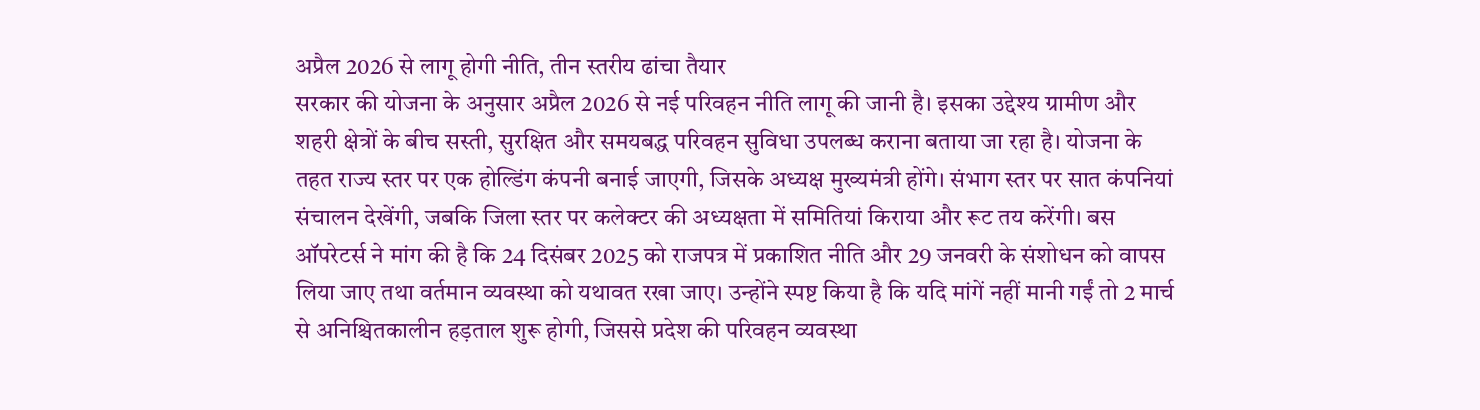अप्रैल 2026 से लागू होगी नीति, तीन स्तरीय ढांचा तैयार
सरकार की योजना के अनुसार अप्रैल 2026 से नई परिवहन नीति लागू की जानी है। इसका उद्देश्य ग्रामीण और शहरी क्षेत्रों के बीच सस्ती, सुरक्षित और समयबद्ध परिवहन सुविधा उपलब्ध कराना बताया जा रहा है। योजना के तहत राज्य स्तर पर एक होल्डिंग कंपनी बनाई जाएगी, जिसके अध्यक्ष मुख्यमंत्री होंगे। संभाग स्तर पर सात कंपनियां संचालन देखेंगी, जबकि जिला स्तर पर कलेक्टर की अध्यक्षता में समितियां किराया और रूट तय करेंगी। बस ऑपरेटर्स ने मांग की है कि 24 दिसंबर 2025 को राजपत्र में प्रकाशित नीति और 29 जनवरी के संशोधन को वापस लिया जाए तथा वर्तमान व्यवस्था को यथावत रखा जाए। उन्होंने स्पष्ट किया है कि यदि मांगें नहीं मानी गईं तो 2 मार्च से अनिश्चितकालीन हड़ताल शुरू होगी, जिससे प्रदेश की परिवहन व्यवस्था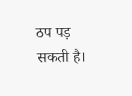ठप पड़ सकती है।